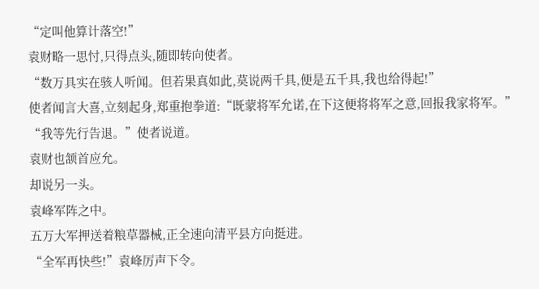“定叫他算计落空!”
袁财略一思忖,只得点头,随即转向使者。
“数万具实在骇人听闻。但若果真如此,莫说两千具,便是五千具,我也给得起!”
使者闻言大喜,立刻起身,郑重抱拳道:“既蒙将军允诺,在下这便将将军之意,回报我家将军。”
“我等先行告退。”使者说道。
袁财也颔首应允。
却说另一头。
袁峰军阵之中。
五万大军押送着粮草器械,正全速向清平县方向挺进。
“全军再快些!”袁峰厉声下令。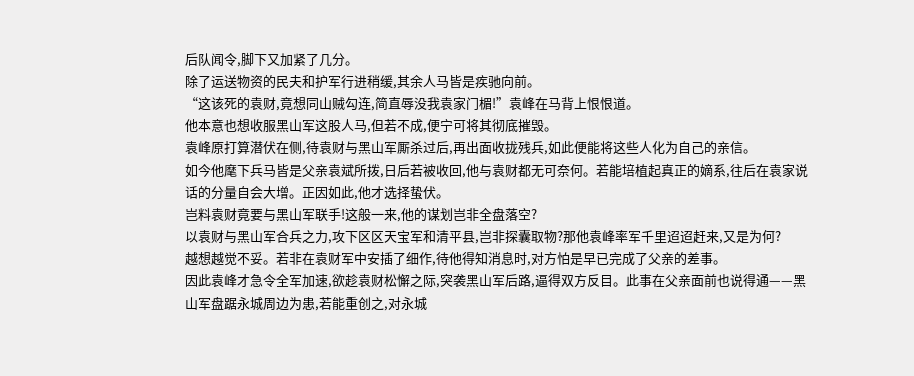后队闻令,脚下又加紧了几分。
除了运送物资的民夫和护军行进稍缓,其余人马皆是疾驰向前。
“这该死的袁财,竟想同山贼勾连,简直辱没我袁家门楣!”袁峰在马背上恨恨道。
他本意也想收服黑山军这股人马,但若不成,便宁可将其彻底摧毁。
袁峰原打算潜伏在侧,待袁财与黑山军厮杀过后,再出面收拢残兵,如此便能将这些人化为自己的亲信。
如今他麾下兵马皆是父亲袁斌所拨,日后若被收回,他与袁财都无可奈何。若能培植起真正的嫡系,往后在袁家说话的分量自会大增。正因如此,他才选择蛰伏。
岂料袁财竟要与黑山军联手!这般一来,他的谋划岂非全盘落空?
以袁财与黑山军合兵之力,攻下区区天宝军和清平县,岂非探囊取物?那他袁峰率军千里迢迢赶来,又是为何?
越想越觉不妥。若非在袁财军中安插了细作,待他得知消息时,对方怕是早已完成了父亲的差事。
因此袁峰才急令全军加速,欲趁袁财松懈之际,突袭黑山军后路,逼得双方反目。此事在父亲面前也说得通——黑山军盘踞永城周边为患,若能重创之,对永城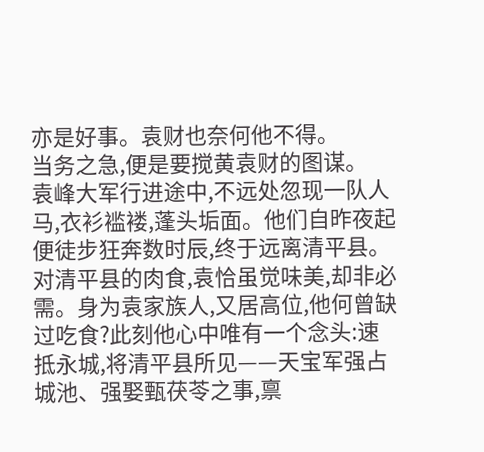亦是好事。袁财也奈何他不得。
当务之急,便是要搅黄袁财的图谋。
袁峰大军行进途中,不远处忽现一队人马,衣衫褴褛,蓬头垢面。他们自昨夜起便徒步狂奔数时辰,终于远离清平县。
对清平县的肉食,袁恰虽觉味美,却非必需。身为袁家族人,又居高位,他何曾缺过吃食?此刻他心中唯有一个念头:速抵永城,将清平县所见——天宝军强占城池、强娶甄茯苓之事,禀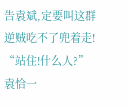告袁斌,定要叫这群逆贼吃不了兜着走!
“站住!什么人?”
袁恰一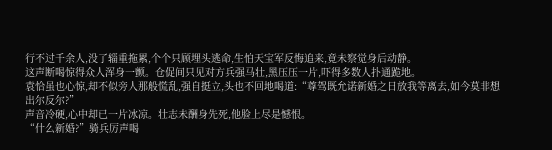行不过千余人,没了辎重拖累,个个只顾埋头逃命,生怕天宝军反悔追来,竟未察觉身后动静。
这声断喝惊得众人浑身一颤。仓促间只见对方兵强马壮,黑压压一片,吓得多数人扑通跪地。
袁恰虽也心惊,却不似旁人那般慌乱,强自挺立,头也不回地喝道:“尊驾既允诺新婚之日放我等离去,如今莫非想出尔反尔?”
声音冷硬,心中却已一片冰凉。壮志未酬身先死,他脸上尽是憾恨。
“什么新婚?”骑兵厉声喝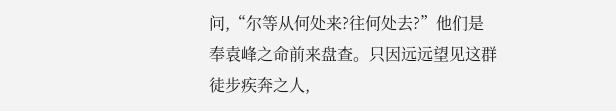问,“尔等从何处来?往何处去?”他们是奉袁峰之命前来盘查。只因远远望见这群徒步疾奔之人,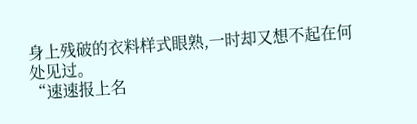身上残破的衣料样式眼熟,一时却又想不起在何处见过。
“速速报上名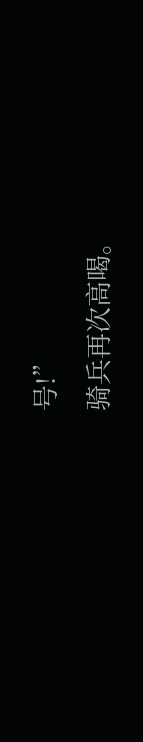号!”
骑兵再次高喝。